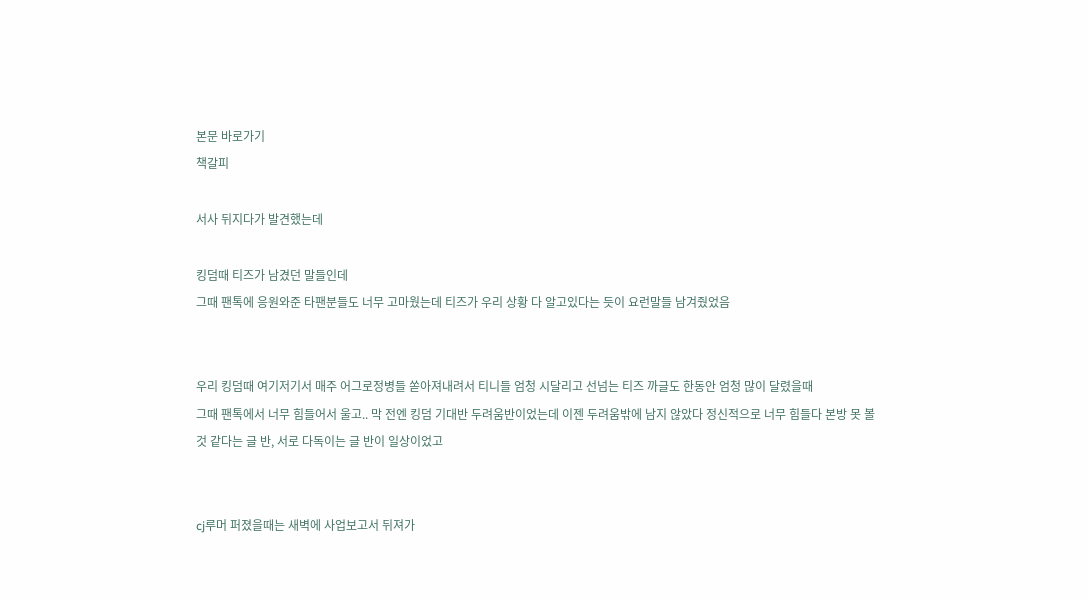본문 바로가기
책갈피

서사 뒤지다가 발견했는데

킹덤때 티즈가 남겼던 말들인데
그때 팬톡에 응원와준 타팬분들도 너무 고마웠는데 티즈가 우리 상황 다 알고있다는 듯이 요런말들 남겨줬었음


우리 킹덤때 여기저기서 매주 어그로정병들 쏟아져내려서 티니들 엄청 시달리고 선넘는 티즈 까글도 한동안 엄청 많이 달렸을때
그때 팬톡에서 너무 힘들어서 울고.. 막 전엔 킹덤 기대반 두려움반이었는데 이젠 두려움밖에 남지 않았다 정신적으로 너무 힘들다 본방 못 볼것 같다는 글 반, 서로 다독이는 글 반이 일상이었고


cj루머 퍼졌을때는 새벽에 사업보고서 뒤져가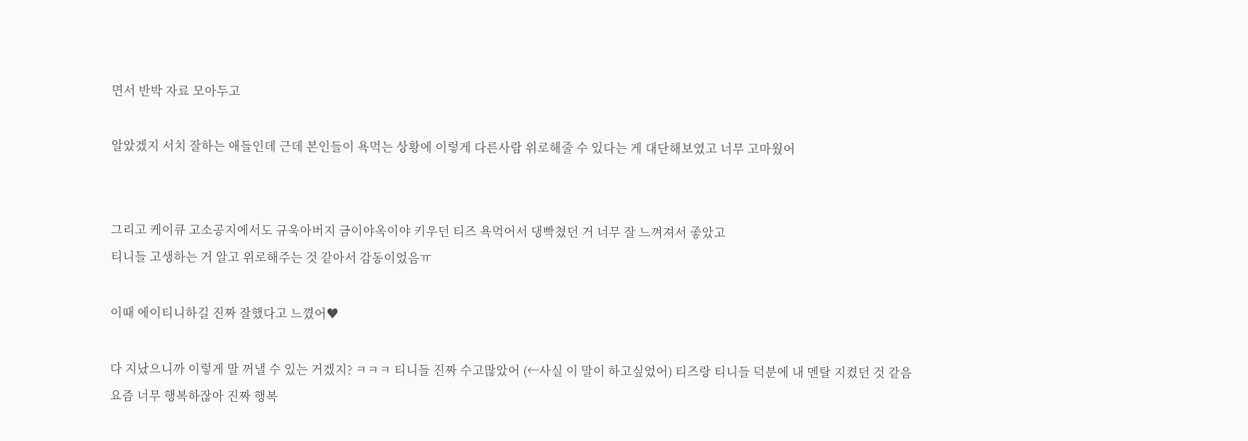면서 반박 자료 모아두고

알았겠지 서치 잘하는 애들인데 근데 본인들이 욕먹는 상황에 이렇게 다른사람 위로해줄 수 있다는 게 대단해보였고 너무 고마웠어


그리고 케이큐 고소공지에서도 규욱아버지 금이야옥이야 키우던 티즈 욕먹어서 댕빡쳤던 거 너무 잘 느껴져서 좋았고
티니들 고생하는 거 알고 위로해주는 것 같아서 감동이었음ㅠ

이때 에이티니하길 진짜 잘했다고 느꼈어♥

다 지났으니까 이렇게 말 꺼낼 수 있는 거겠지? ㅋㅋㅋ 티니들 진짜 수고많았어 (←사실 이 말이 하고싶었어) 티즈랑 티니들 덕분에 내 멘탈 지켰던 것 같음
요즘 너무 행복하잖아 진짜 행복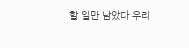할 일만 남았다 우리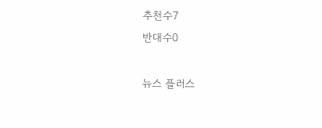추천수7
반대수0

뉴스 플러스